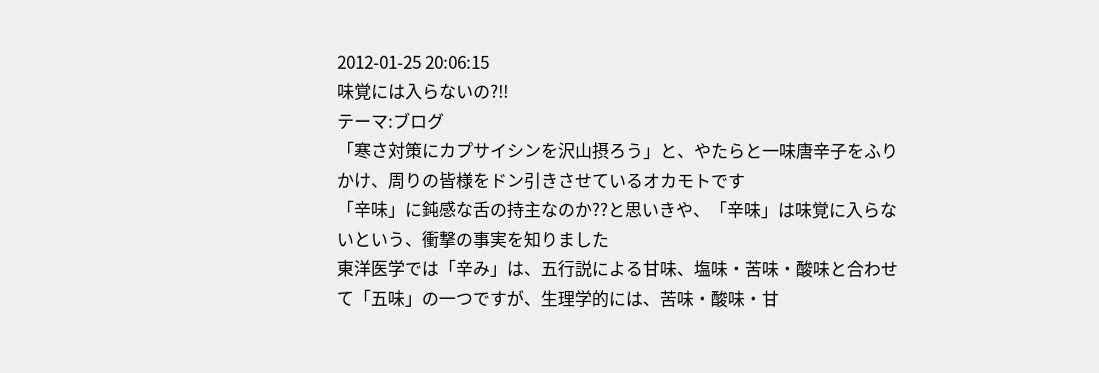2012-01-25 20:06:15
味覚には入らないの?!!
テーマ:ブログ
「寒さ対策にカプサイシンを沢山摂ろう」と、やたらと一味唐辛子をふりかけ、周りの皆様をドン引きさせているオカモトです
「辛味」に鈍感な舌の持主なのか??と思いきや、「辛味」は味覚に入らないという、衝撃の事実を知りました
東洋医学では「辛み」は、五行説による甘味、塩味・苦味・酸味と合わせて「五味」の一つですが、生理学的には、苦味・酸味・甘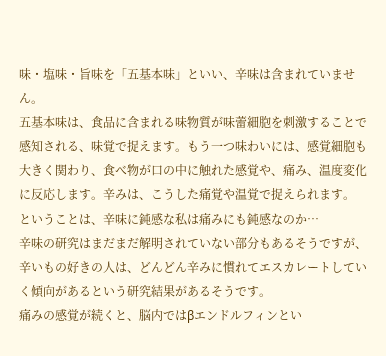味・塩味・旨味を「五基本味」といい、辛味は含まれていません。
五基本味は、食品に含まれる味物質が味蕾細胞を刺激することで感知される、味覚で捉えます。もう一つ味わいには、感覚細胞も大きく関わり、食べ物が口の中に触れた感覚や、痛み、温度変化に反応します。辛みは、こうした痛覚や温覚で捉えられます。
ということは、辛味に鈍感な私は痛みにも鈍感なのか…
辛味の研究はまだまだ解明されていない部分もあるそうですが、
辛いもの好きの人は、どんどん辛みに慣れてエスカレートしていく傾向があるという研究結果があるそうです。
痛みの感覚が続くと、脳内ではβエンドルフィンとい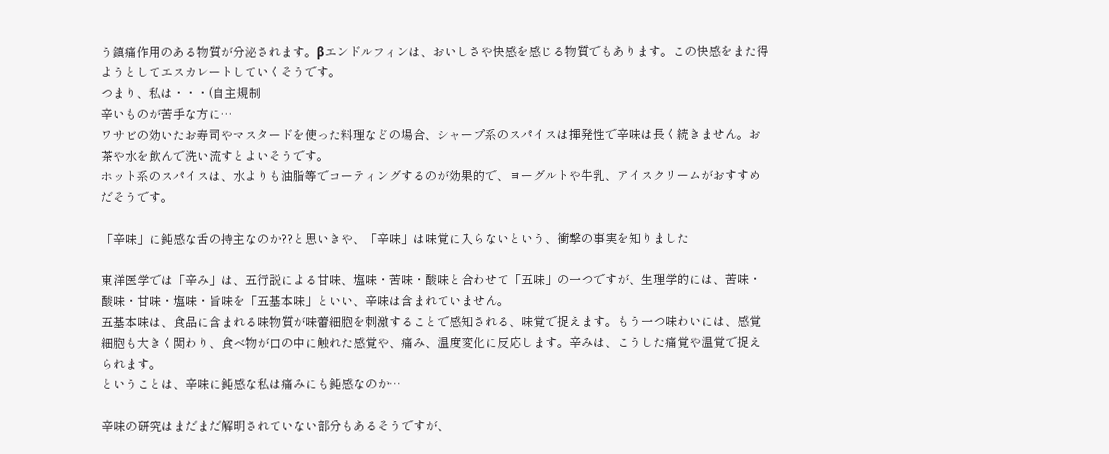う鎮痛作用のある物質が分泌されます。βエンドルフィンは、おいしさや快感を感じる物質でもあります。この快感をまた得ようとしてエスカレートしていくそうです。
つまり、私は・・・(自主規制
辛いものが苦手な方に…
ワサビの効いたお寿司やマスタードを使った料理などの場合、シャープ系のスパイスは揮発性で辛味は長く続きません。お茶や水を飲んで洗い流すとよいそうです。
ホット系のスパイスは、水よりも油脂等でコーティングするのが効果的で、ヨーグルトや牛乳、アイスクリームがおすすめだそうです。

「辛味」に鈍感な舌の持主なのか??と思いきや、「辛味」は味覚に入らないという、衝撃の事実を知りました

東洋医学では「辛み」は、五行説による甘味、塩味・苦味・酸味と合わせて「五味」の一つですが、生理学的には、苦味・酸味・甘味・塩味・旨味を「五基本味」といい、辛味は含まれていません。
五基本味は、食品に含まれる味物質が味蕾細胞を刺激することで感知される、味覚で捉えます。もう一つ味わいには、感覚細胞も大きく関わり、食べ物が口の中に触れた感覚や、痛み、温度変化に反応します。辛みは、こうした痛覚や温覚で捉えられます。
ということは、辛味に鈍感な私は痛みにも鈍感なのか…

辛味の研究はまだまだ解明されていない部分もあるそうですが、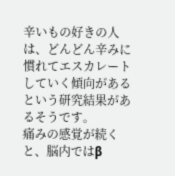辛いもの好きの人は、どんどん辛みに慣れてエスカレートしていく傾向があるという研究結果があるそうです。
痛みの感覚が続くと、脳内ではβ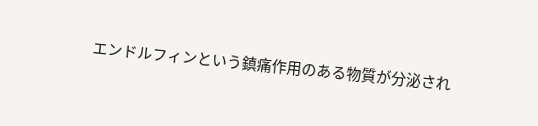エンドルフィンという鎮痛作用のある物質が分泌され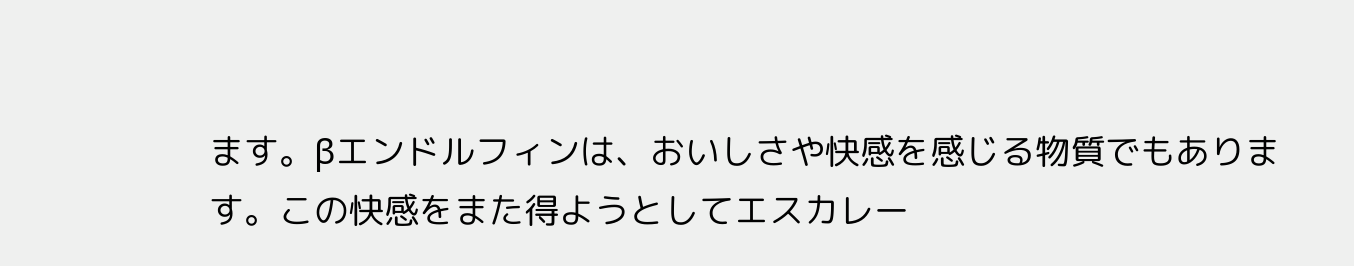ます。βエンドルフィンは、おいしさや快感を感じる物質でもあります。この快感をまた得ようとしてエスカレー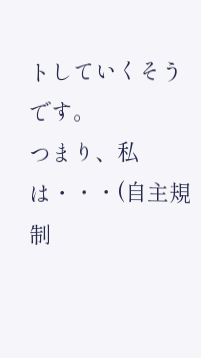トしていくそうです。
つまり、私は・・・(自主規制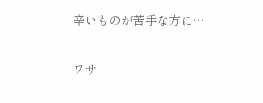辛いものが苦手な方に…

ワサ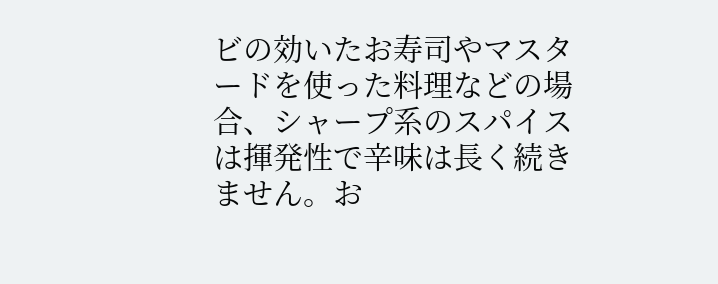ビの効いたお寿司やマスタードを使った料理などの場合、シャープ系のスパイスは揮発性で辛味は長く続きません。お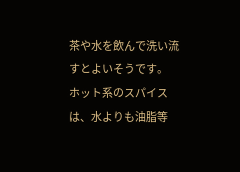茶や水を飲んで洗い流すとよいそうです。
ホット系のスパイスは、水よりも油脂等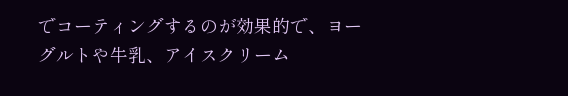でコーティングするのが効果的で、ヨーグルトや牛乳、アイスクリーム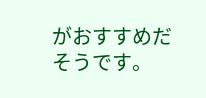がおすすめだそうです。